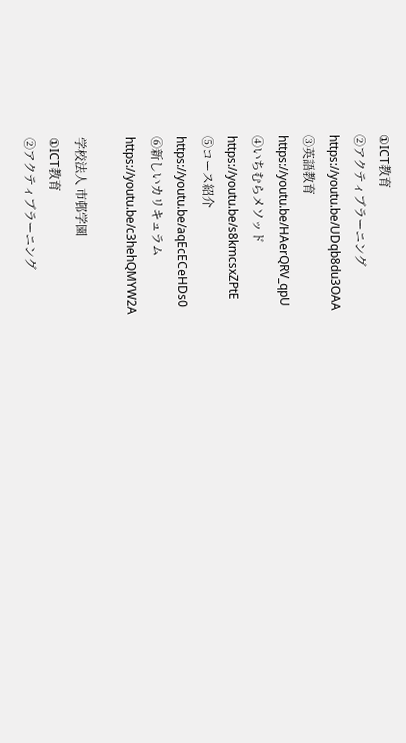①ICT教育
②アクティブラーニング
https://youtu.be/UDqb8du3OAA
③英語教育
https://youtu.be/HAerQRV_qpU
④いちむらメソッド
https://youtu.be/s8kmcsxZPtE
⑤コース紹介
https://youtu.be/aqEcECeHDs0
⑥新しいカリキュラム
https://youtu.be/c3hehQMYW2A

学校法人 市邨学園
①ICT教育
②アクティブラーニング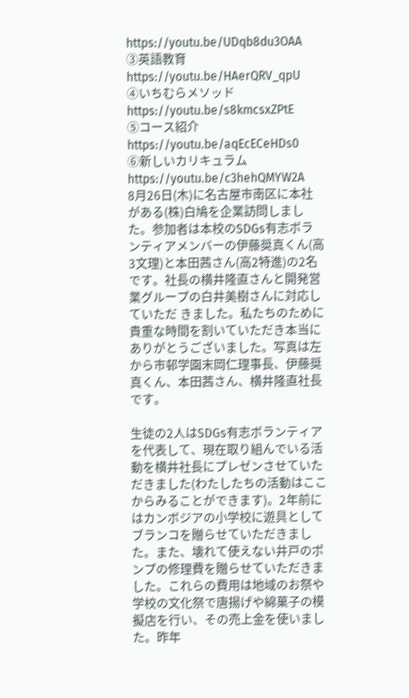https://youtu.be/UDqb8du3OAA
③英語教育
https://youtu.be/HAerQRV_qpU
④いちむらメソッド
https://youtu.be/s8kmcsxZPtE
⑤コース紹介
https://youtu.be/aqEcECeHDs0
⑥新しいカリキュラム
https://youtu.be/c3hehQMYW2A
8月26日(木)に名古屋市南区に本社がある(株)白鳩を企業訪問しました。参加者は本校のSDGs有志ボランティアメンバーの伊藤奨真くん(高3文理)と本田茜さん(高2特進)の2名です。社⻑の横井隆直さんと開発営業グループの白井美樹さんに対応していただ きました。私たちのために貴重な時間を割いていただき本当にありがとうございました。写真は左から市邨学園末岡仁理事長、伊藤奨真くん、本田茜さん、横井隆直社長です。

生徒の2人はSDGs有志ボランティアを代表して、現在取り組んでいる活動を横井社⻑にプレゼンさせていただきました(わたしたちの活動はここからみることができます)。2年前にはカンボジアの小学校に遊具としてブランコを贈らせていただきました。また、壊れて使えない井戸のポンプの修理費を贈らせていただきました。これらの費用は地域のお祭や学校の文化祭で唐揚げや綿菓子の模擬店を行い、その売上金を使いました。昨年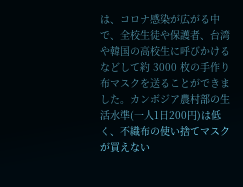は、コロナ感染が広がる中で、全校生徒や保護者、台湾や韓国の高校生に呼びかけるなどして約 3000 枚の手作り布マスクを送ることができました。カンボジア農村部の生活水準(一人1日200円)は低く、不織布の使い捨てマスクが買えない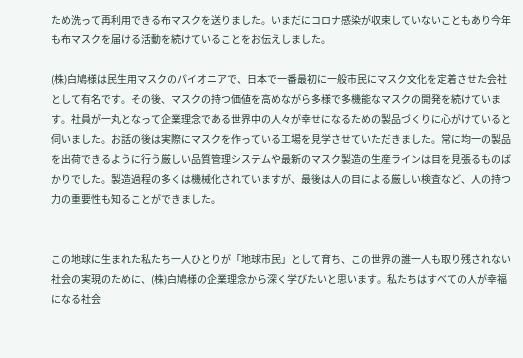ため洗って再利用できる布マスクを送りました。いまだにコロナ感染が収束していないこともあり今年も布マスクを届ける活動を続けていることをお伝えしました。

(株)白鳩様は⺠生用マスクのパイオニアで、日本で一番最初に一般市⺠にマスク文化を定着させた会社として有名です。その後、マスクの持つ価値を高めながら多様で多機能なマスクの開発を続けています。社員が一丸となって企業理念である世界中の人々が幸せになるための製品づくりに心がけていると伺いました。お話の後は実際にマスクを作っている工場を見学させていただきました。常に均一の製品を出荷できるように行う厳しい品質管理システムや最新のマスク製造の生産ラインは目を見張るものばかりでした。製造過程の多くは機械化されていますが、最後は人の目による厳しい検査など、人の持つ力の重要性も知ることができました。


この地球に生まれた私たち一人ひとりが「地球市⺠」として育ち、この世界の誰一人も取り残されない社会の実現のために、(株)白鳩様の企業理念から深く学びたいと思います。私たちはすべての人が幸福になる社会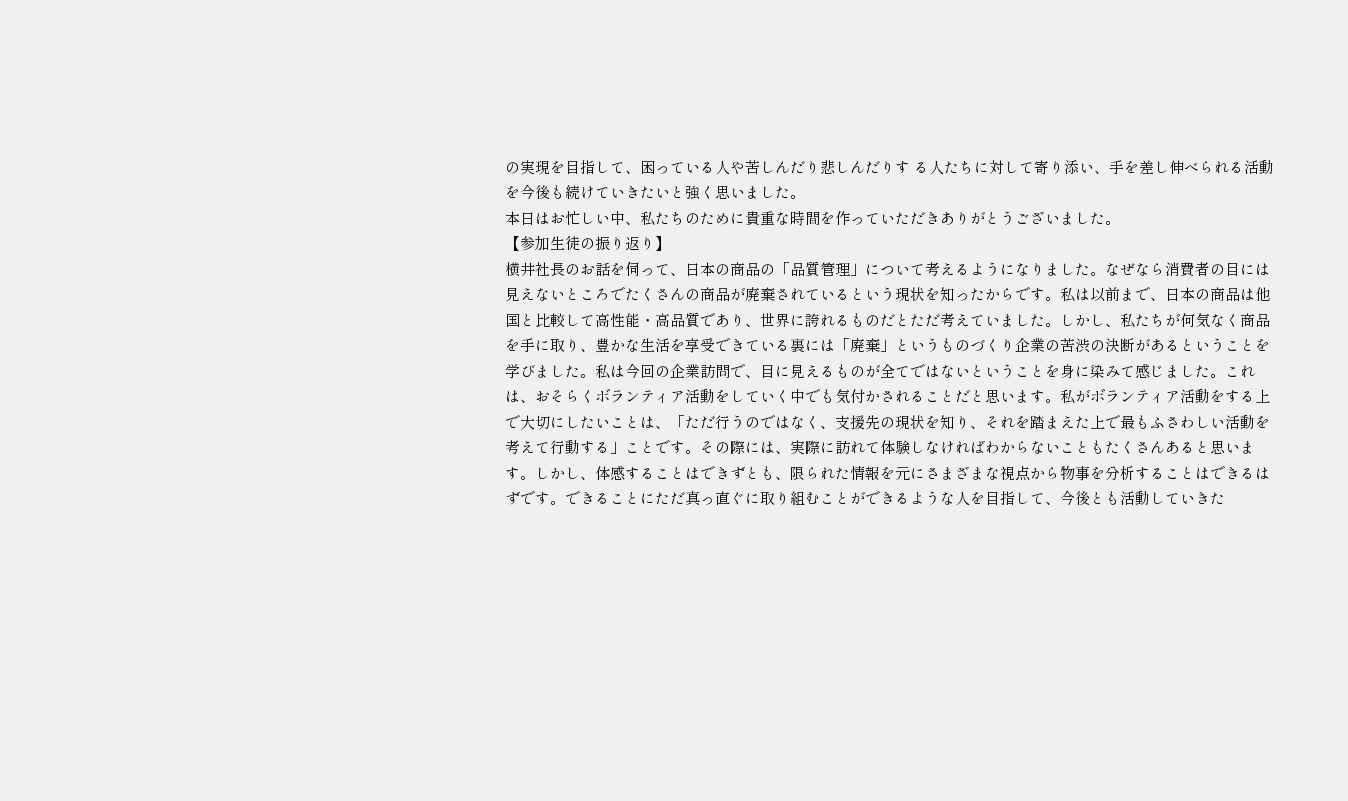の実現を目指して、困っている人や苦しんだり悲しんだりす る人たちに対して寄り添い、手を差し伸べられる活動を今後も続けていきたいと強く思いました。
本日はお忙しい中、私たちのために貴重な時間を作っていただきありがとうございました。
【参加生徒の振り返り】
横井社長のお話を伺って、日本の商品の「品質管理」について考えるようになりました。なぜなら消費者の目には見えないところでたくさんの商品が廃棄されているという現状を知ったからです。私は以前まで、日本の商品は他国と比較して高性能・高品質であり、世界に誇れるものだとただ考えていました。しかし、私たちが何気なく商品を手に取り、豊かな生活を享受できている裏には「廃棄」というものづくり企業の苦渋の決断があるということを学びました。私は今回の企業訪問で、目に見えるものが全てではないということを身に染みて感じました。これは、おそらくボランティア活動をしていく中でも気付かされることだと思います。私がボランティア活動をする上で大切にしたいことは、「ただ行うのではなく、支援先の現状を知り、それを踏まえた上で最もふさわしい活動を考えて行動する」ことです。その際には、実際に訪れて体験しなければわからないこともたくさんあると思います。しかし、体感することはできずとも、限られた情報を元にさまざまな視点から物事を分析することはできるはずです。できることにただ真っ直ぐに取り組むことができるような人を目指して、今後とも活動していきた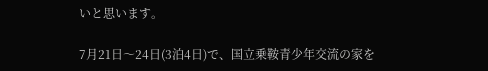いと思います。

7月21日〜24日(3泊4日)で、国立乗鞍青少年交流の家を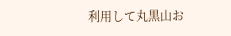利用して丸黒山お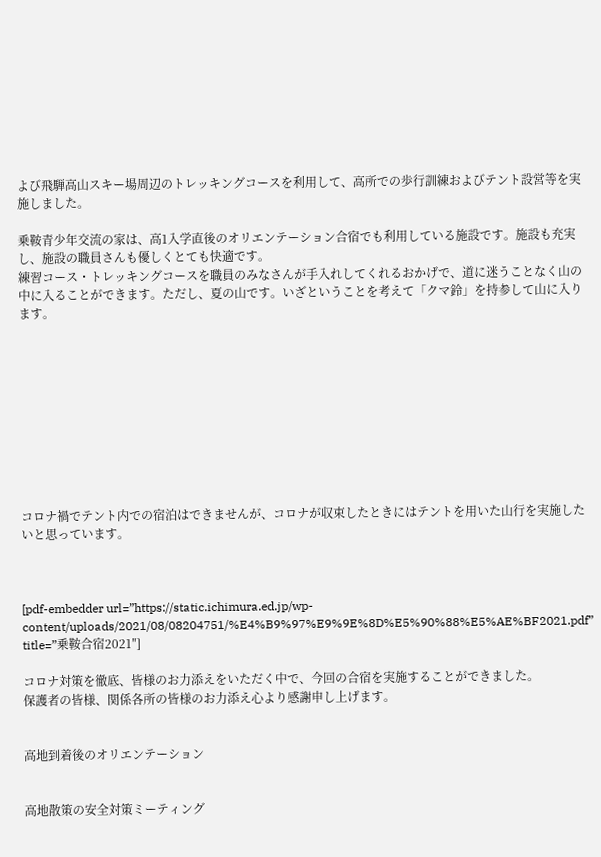よび飛騨高山スキー場周辺のトレッキングコースを利用して、高所での歩行訓練およびテント設営等を実施しました。

乗鞍青少年交流の家は、高1入学直後のオリエンテーション合宿でも利用している施設です。施設も充実し、施設の職員さんも優しくとても快適です。
練習コース・トレッキングコースを職員のみなさんが手入れしてくれるおかげで、道に迷うことなく山の中に入ることができます。ただし、夏の山です。いざということを考えて「クマ鈴」を持参して山に入ります。










コロナ禍でテント内での宿泊はできませんが、コロナが収束したときにはテントを用いた山行を実施したいと思っています。



[pdf-embedder url=”https://static.ichimura.ed.jp/wp-content/uploads/2021/08/08204751/%E4%B9%97%E9%9E%8D%E5%90%88%E5%AE%BF2021.pdf” title=”乗鞍合宿2021″]

コロナ対策を徹底、皆様のお力添えをいただく中で、今回の合宿を実施することができました。
保護者の皆様、関係各所の皆様のお力添え心より感謝申し上げます。


高地到着後のオリエンテーション


高地散策の安全対策ミーティング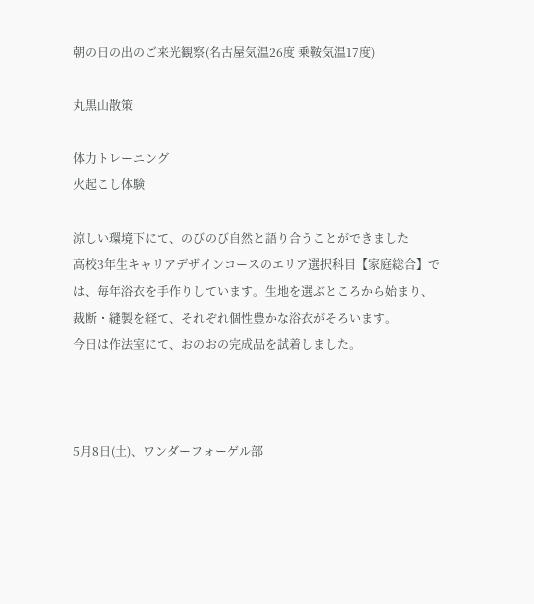朝の日の出のご来光観察(名古屋気温26度 乗鞍気温17度)

丸黒山散策

体力トレーニング
火起こし体験

涼しい環境下にて、のびのび自然と語り合うことができました
高校3年生キャリアデザインコースのエリア選択科目【家庭総合】では、毎年浴衣を手作りしています。生地を選ぶところから始まり、裁断・縫製を経て、それぞれ個性豊かな浴衣がそろいます。
今日は作法室にて、おのおの完成品を試着しました。



5月8日(土)、ワンダーフォーゲル部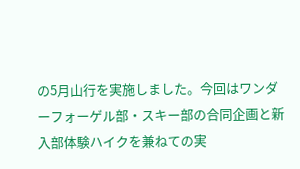の5月山行を実施しました。今回はワンダーフォーゲル部・スキー部の合同企画と新入部体験ハイクを兼ねての実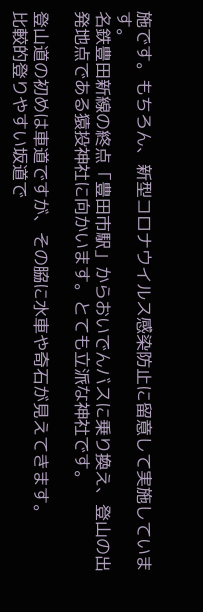施です。もちろん、新型コロナウイルス感染防止に留意して実施しています。
名鉄豊田新線の終点「豊田市駅」からおいでんバスに乗り換え、登山の出発地点である猿投神社に向かいます。とても立派な神社です。

登山道の初めは車道ですが、その脇に水車や奇石が見えてきます。
比較的登りやすい坂道で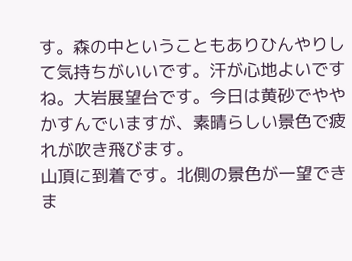す。森の中ということもありひんやりして気持ちがいいです。汗が心地よいですね。大岩展望台です。今日は黄砂でややかすんでいますが、素晴らしい景色で疲れが吹き飛びます。
山頂に到着です。北側の景色が一望できま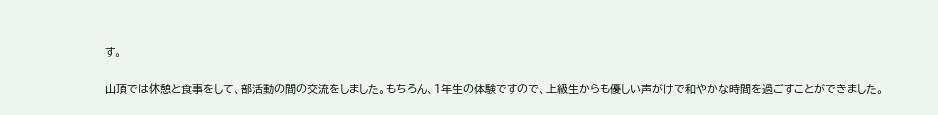す。

山頂では休憩と食事をして、部活動の間の交流をしました。もちろん、1年生の体験ですので、上級生からも優しい声がけで和やかな時間を過ごすことができました。